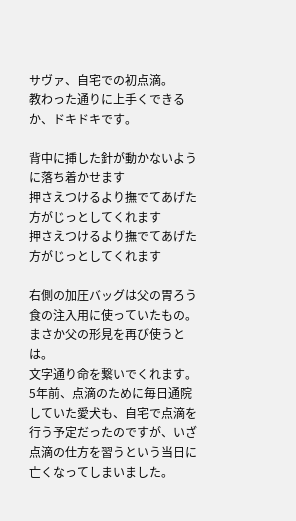サヴァ、自宅での初点滴。
教わった通りに上手くできるか、ドキドキです。

背中に挿した針が動かないように落ち着かせます
押さえつけるより撫でてあげた方がじっとしてくれます
押さえつけるより撫でてあげた方がじっとしてくれます

右側の加圧バッグは父の胃ろう食の注入用に使っていたもの。
まさか父の形見を再び使うとは。
文字通り命を繋いでくれます。
5年前、点滴のために毎日通院していた愛犬も、自宅で点滴を行う予定だったのですが、いざ点滴の仕方を習うという当日に亡くなってしまいました。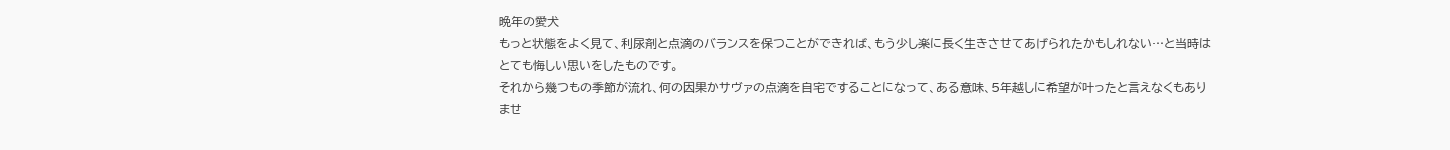晩年の愛犬
もっと状態をよく見て、利尿剤と点滴のバランスを保つことができれば、もう少し楽に長く生きさせてあげられたかもしれない…と当時はとても悔しい思いをしたものです。
それから幾つもの季節が流れ、何の因果かサヴァの点滴を自宅ですることになって、ある意味、5年越しに希望が叶ったと言えなくもありませ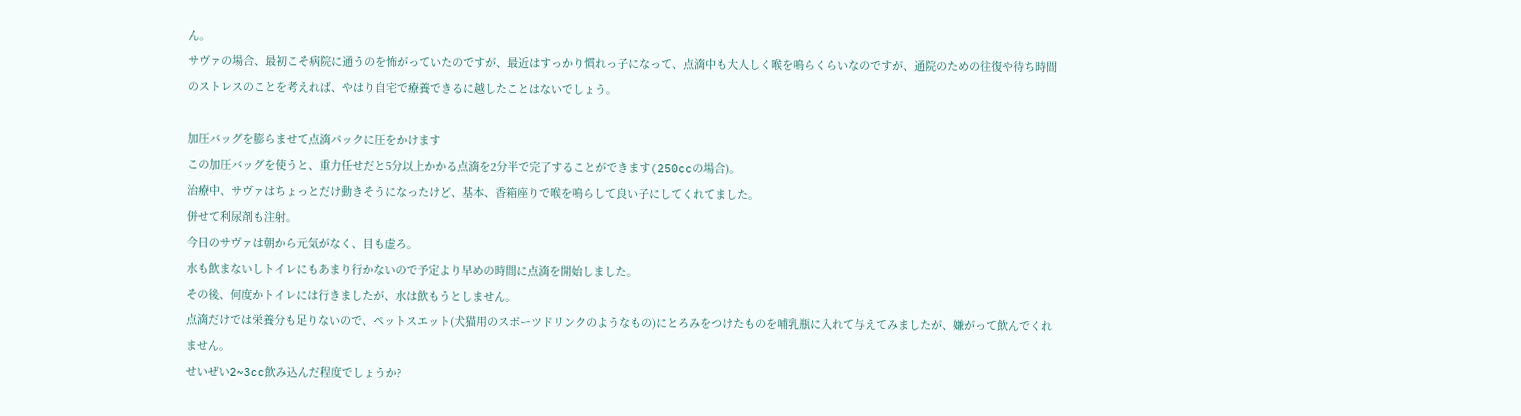ん。
サヴァの場合、最初こそ病院に通うのを怖がっていたのですが、最近はすっかり慣れっ子になって、点滴中も大人しく喉を鳴らくらいなのですが、通院のための往復や待ち時間のストレスのことを考えれば、やはり自宅で療養できるに越したことはないでしょう。

加圧バッグを膨らませて点滴パックに圧をかけます
この加圧バッグを使うと、重力任せだと5分以上かかる点滴を2分半で完了することができます(250ccの場合)。
治療中、サヴァはちょっとだけ動きそうになったけど、基本、香箱座りで喉を鳴らして良い子にしてくれてました。
併せて利尿剤も注射。
今日のサヴァは朝から元気がなく、目も虚ろ。
水も飲まないしトイレにもあまり行かないので予定より早めの時間に点滴を開始しました。
その後、何度かトイレには行きましたが、水は飲もうとしません。
点滴だけでは栄養分も足りないので、ペットスエット(犬猫用のスポーツドリンクのようなもの)にとろみをつけたものを哺乳瓶に入れて与えてみましたが、嫌がって飲んでくれません。
せいぜい2~3cc飲み込んだ程度でしょうか?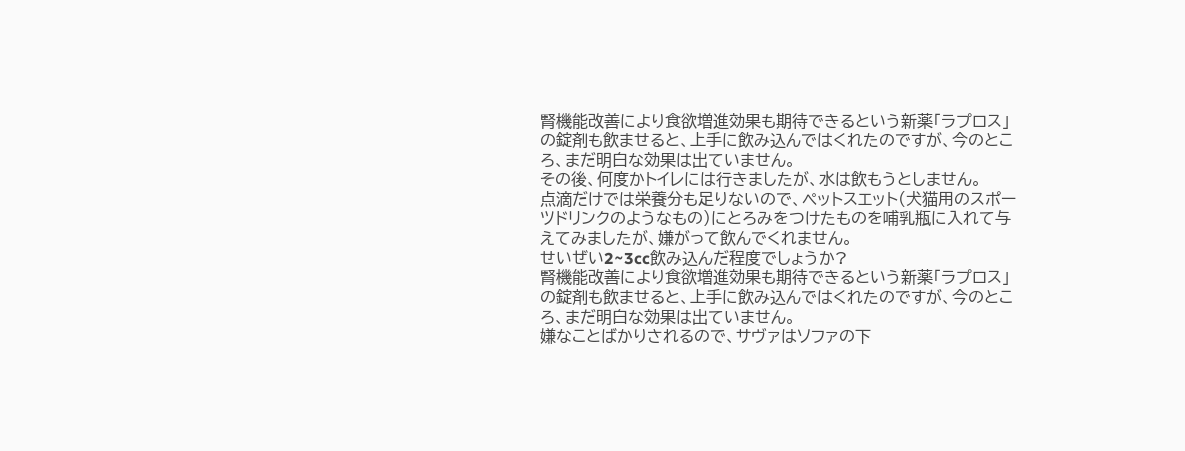腎機能改善により食欲増進効果も期待できるという新薬「ラプロス」の錠剤も飲ませると、上手に飲み込んではくれたのですが、今のところ、まだ明白な効果は出ていません。
その後、何度かトイレには行きましたが、水は飲もうとしません。
点滴だけでは栄養分も足りないので、ペットスエット(犬猫用のスポーツドリンクのようなもの)にとろみをつけたものを哺乳瓶に入れて与えてみましたが、嫌がって飲んでくれません。
せいぜい2~3cc飲み込んだ程度でしょうか?
腎機能改善により食欲増進効果も期待できるという新薬「ラプロス」の錠剤も飲ませると、上手に飲み込んではくれたのですが、今のところ、まだ明白な効果は出ていません。
嫌なことばかりされるので、サヴァはソファの下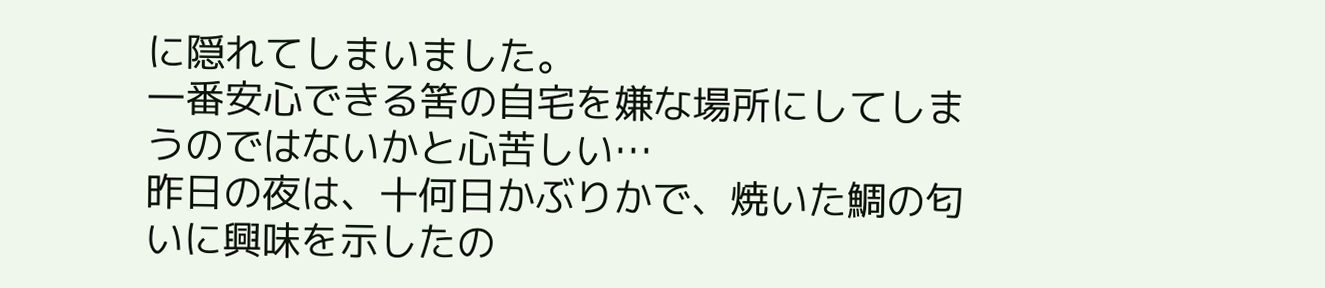に隠れてしまいました。
一番安心できる筈の自宅を嫌な場所にしてしまうのではないかと心苦しい…
昨日の夜は、十何日かぶりかで、焼いた鯛の匂いに興味を示したの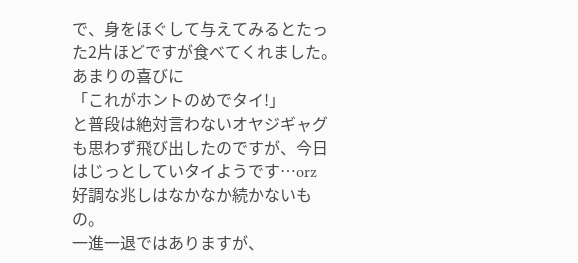で、身をほぐして与えてみるとたった2片ほどですが食べてくれました。
あまりの喜びに
「これがホントのめでタイ!」
と普段は絶対言わないオヤジギャグも思わず飛び出したのですが、今日はじっとしていタイようです…orz
好調な兆しはなかなか続かないもの。
一進一退ではありますが、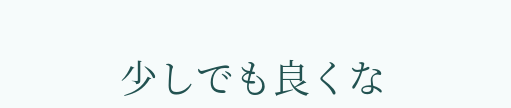少しでも良くな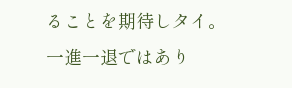ることを期待しタイ。
一進一退ではあり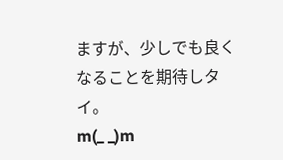ますが、少しでも良くなることを期待しタイ。
m(_ _)m